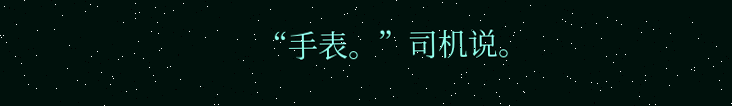“手表。”司机说。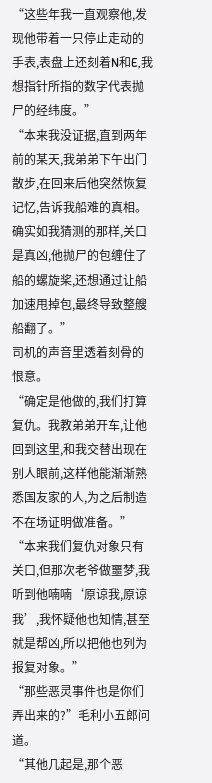“这些年我一直观察他,发现他带着一只停止走动的手表,表盘上还刻着N和E,我想指针所指的数字代表抛尸的经纬度。”
“本来我没证据,直到两年前的某天,我弟弟下午出门散步,在回来后他突然恢复记忆,告诉我船难的真相。确实如我猜测的那样,关口是真凶,他抛尸的包缠住了船的螺旋桨,还想通过让船加速甩掉包,最终导致整艘船翻了。”
司机的声音里透着刻骨的恨意。
“确定是他做的,我们打算复仇。我教弟弟开车,让他回到这里,和我交替出现在别人眼前,这样他能渐渐熟悉国友家的人,为之后制造不在场证明做准备。”
“本来我们复仇对象只有关口,但那次老爷做噩梦,我听到他喃喃‘原谅我,原谅我’,我怀疑他也知情,甚至就是帮凶,所以把他也列为报复对象。”
“那些恶灵事件也是你们弄出来的?”毛利小五郎问道。
“其他几起是,那个恶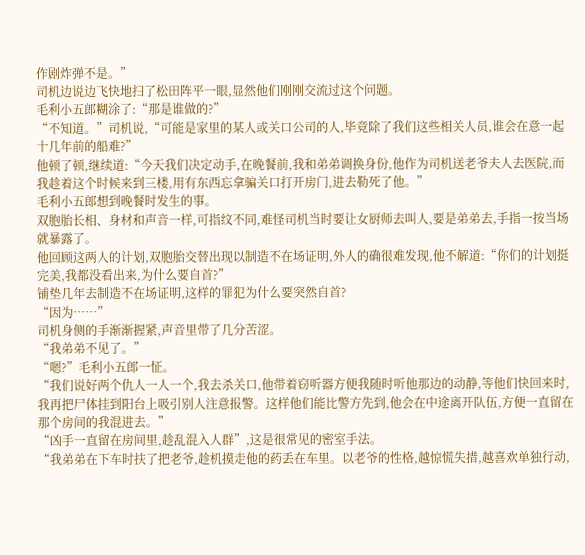作剧炸弹不是。”
司机边说边飞快地扫了松田阵平一眼,显然他们刚刚交流过这个问题。
毛利小五郎糊涂了:“那是谁做的?”
“不知道。”司机说,“可能是家里的某人或关口公司的人,毕竟除了我们这些相关人员,谁会在意一起十几年前的船难?”
他顿了顿,继续道:“今天我们决定动手,在晚餐前,我和弟弟调换身份,他作为司机送老爷夫人去医院,而我趁着这个时候来到三楼,用有东西忘拿骗关口打开房门,进去勒死了他。”
毛利小五郎想到晚餐时发生的事。
双胞胎长相、身材和声音一样,可指纹不同,难怪司机当时要让女厨师去叫人,要是弟弟去,手指一按当场就暴露了。
他回顾这两人的计划,双胞胎交替出现以制造不在场证明,外人的确很难发现,他不解道:“你们的计划挺完美,我都没看出来,为什么要自首?”
铺垫几年去制造不在场证明,这样的罪犯为什么要突然自首?
“因为……”
司机身侧的手渐渐握紧,声音里带了几分苦涩。
“我弟弟不见了。”
“嗯?”毛利小五郎一怔。
“我们说好两个仇人一人一个,我去杀关口,他带着窃听器方便我随时听他那边的动静,等他们快回来时,我再把尸体挂到阳台上吸引别人注意报警。这样他们能比警方先到,他会在中途离开队伍,方便一直留在那个房间的我混进去。”
“凶手一直留在房间里,趁乱混入人群”,这是很常见的密室手法。
“我弟弟在下车时扶了把老爷,趁机摸走他的药丢在车里。以老爷的性格,越惊慌失措,越喜欢单独行动,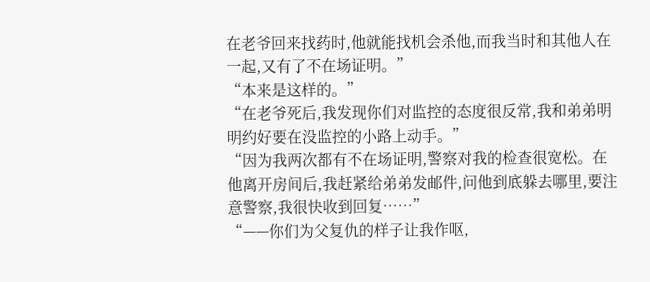在老爷回来找药时,他就能找机会杀他,而我当时和其他人在一起,又有了不在场证明。”
“本来是这样的。”
“在老爷死后,我发现你们对监控的态度很反常,我和弟弟明明约好要在没监控的小路上动手。”
“因为我两次都有不在场证明,警察对我的检查很宽松。在他离开房间后,我赶紧给弟弟发邮件,问他到底躲去哪里,要注意警察,我很快收到回复……”
“——你们为父复仇的样子让我作呕,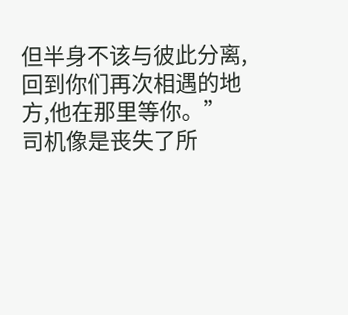但半身不该与彼此分离,回到你们再次相遇的地方,他在那里等你。”
司机像是丧失了所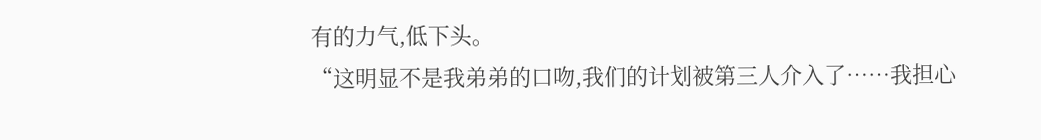有的力气,低下头。
“这明显不是我弟弟的口吻,我们的计划被第三人介入了……我担心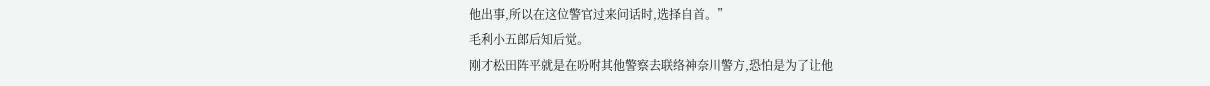他出事,所以在这位警官过来问话时,选择自首。”
毛利小五郎后知后觉。
刚才松田阵平就是在吩咐其他警察去联络神奈川警方,恐怕是为了让他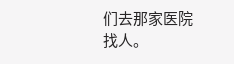们去那家医院找人。